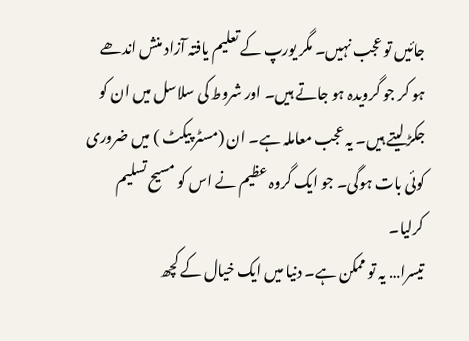جائیں تو عجب نہیں۔ مگر یورپ کے تعلیم یافتہ آزاد منش اندھے ہو کر جو گرویدہ ہو جاتے ہیں۔ اور شروط کی سلاسل میں ان کو جکڑ لیتے ہیں۔ یہ عجب معاملہ ہے۔ ان (مسٹر پیکٹ ) میں ضروری کوئی بات ہوگی۔ جو ایک گروہ عظیم نے اس کو مسیح تسلیم کرلیا۔
تیسرا… یہ تو ممکن ہے۔ دنیا میں ایک خیال کے کچھ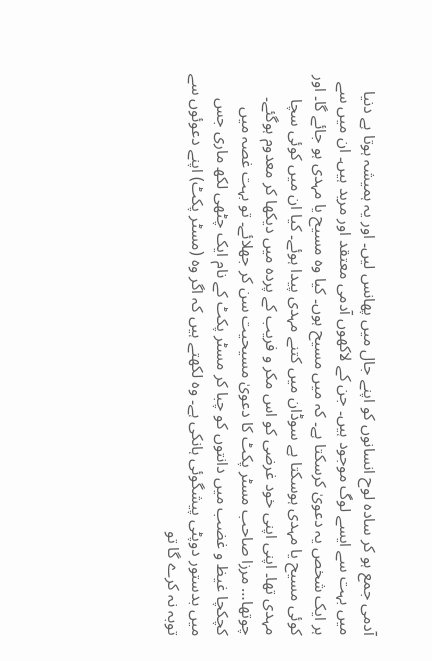آدمی جمع ہو کر سادہ لوح انسانوں کو اپنے جال میں پھانس لیں۔ اور یہ ہمیشہ ہوتا ہے دنیا میں بہت سے ایسے لوگ موجود ہیں۔ جن کے لاکھوں آدمی معتقد اور مرید ہیں۔ ان میں سے ہر ایک شخص یہ دعویٰ کرسکتا ہے۔ کہ میں مسیح ہوں۔ کیا وہ مسیح یا مہدی ہو جائے گا۔ اور کوئی مسیح یا مہدی ہوسکتا ہے سوڈان میں کتنے مہدی پیدا ہوئے۔ کیا ان میں کوئی سچا مہدی تھا۔ اپنی اپنی خود غرضی کو اس مکر و فریب کے پردہ میں دیکھا کر معدوم ہوگئے۔
چوتھا… مرزا صاحب مسٹر پکٹ کا دعویٰ مسیحیت سن کر جھلائے۔ تو بہت غصہ میں کچکچا غیظ و غضب میں دانتوں کو چبا کر مسٹر پکٹ کے نام ایک چٹھی لکھ ماری جس میں بدستور دوپٹی پیشگوئی ہانکی ہے۔ وہ لکھتے ہیں کہ اگر وہ (مسٹر پکٹ) اپنے دعوئوں سے توبہ نہ کرے گا تو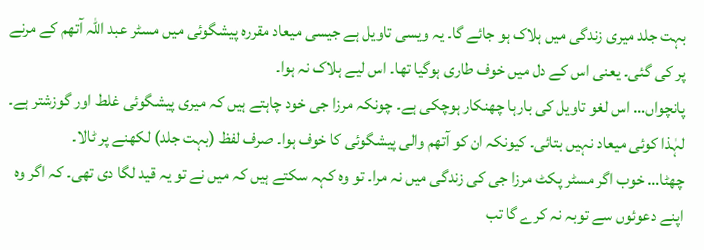بہت جلد میری زندگی میں ہلاک ہو جائے گا۔ یہ ویسی تاویل ہے جیسی میعاد مقررہ پیشگوئی میں مسٹر عبد اللہ آتھم کے مرنے پر کی گئی۔ یعنی اس کے دل میں خوف طاری ہوگیا تھا۔ اس لیے ہلاک نہ ہوا۔
پانچواں… اس لغو تاویل کی بارہا چھنکار ہوچکی ہے۔ چونکہ مرزا جی خود چاہتے ہیں کہ میری پیشگوئی غلط اور گوزشتر ہے۔ لہٰذا کوئی میعاد نہیں بتائی۔ کیونکہ ان کو آتھم والی پیشگوئی کا خوف ہوا۔ صرف لفظ (بہت جلد) لکھنے پر ٹالا۔
چھٹا… خوب اگر مسٹر پکٹ مرزا جی کی زندگی میں نہ مرا۔ تو وہ کہہ سکتے ہیں کہ میں نے تو یہ قید لگا دی تھی۔ کہ اگر وہ اپنے دعوئوں سے توبہ نہ کرے گا تب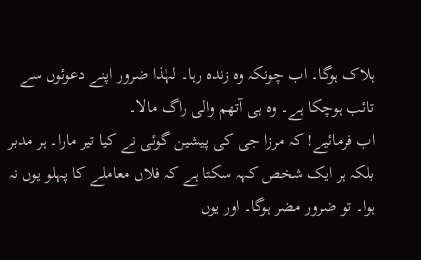ہلاک ہوگا۔ اب چونکہ وہ زندہ رہا۔ لہٰذا ضرور اپنے دعوئوں سے تائب ہوچکا ہے۔ وہ ہی آتھم والی راگ مالا۔
اب فرمائیے! کہ مرزا جی کی پیشین گوئی نے کیا تیر مارا۔ ہر مدبر بلکہ ہر ایک شخص کہہ سکتا ہے کہ فلاں معاملے کا پہلو یوں نہ ہوا۔ تو ضرور مضر ہوگا۔ اور یوں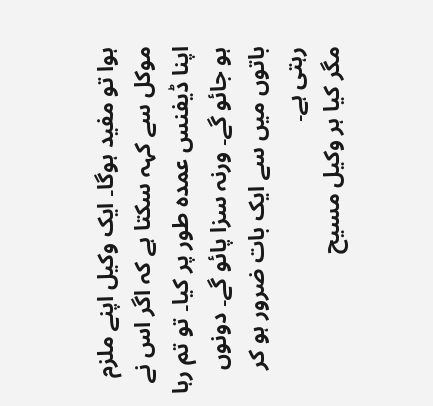ہوا تو مفید ہوگا۔ ایک وکیل اپنے ملزم موکل سے کہہ سکتا ہے کہ اگر اس نے اپنا ڈیفنس عمدہ طور پر کیا۔ تو تم رہا ہو جائو گے۔ ورنہ سزا پائو گے۔ دونوں باتوں میں سے ایک بات ضرور ہو کر رہتی ہے۔
مگر کیا ہر وکیل مسیح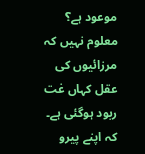موعود ہے؟ معلوم نہیں کہ مرزائیوں کی عقل کہاں غت ربود ہوگئی ہے۔ کہ اپنے پیرو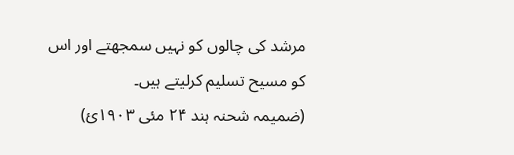مرشد کی چالوں کو نہیں سمجھتے اور اس کو مسیح تسلیم کرلیتے ہیں۔
(ضمیمہ شحنہ ہند ۲۴ مئی ۱۹۰۳ئ)